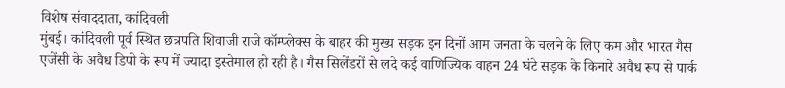विशेष संवाददाता, कांदिवली
मुंबई। कांदिवली पूर्व स्थित छत्रपति शिवाजी राजे कॉम्प्लेक्स के बाहर की मुख्य सड़क इन दिनों आम जनता के चलने के लिए कम और भारत गैस एजेंसी के अवैध डिपो के रूप में ज्यादा इस्तेमाल हो रही है। गैस सिलेंडरों से लदे कई वाणिज्यिक वाहन 24 घंटे सड़क के किनारे अवैध रूप से पार्क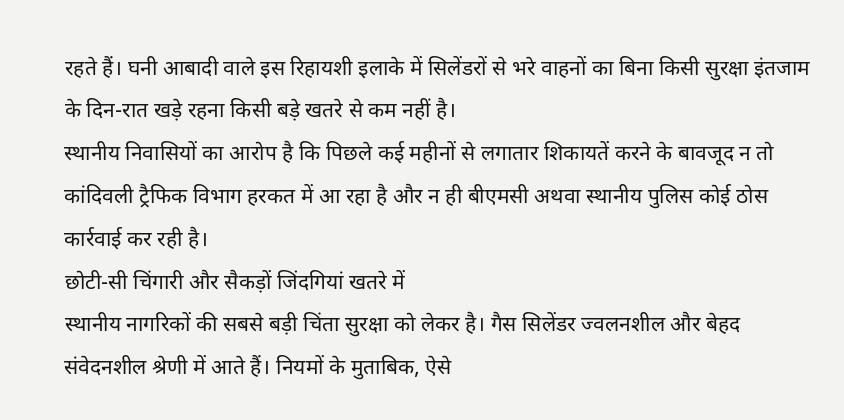रहते हैं। घनी आबादी वाले इस रिहायशी इलाके में सिलेंडरों से भरे वाहनों का बिना किसी सुरक्षा इंतजाम के दिन-रात खड़े रहना किसी बड़े खतरे से कम नहीं है।
स्थानीय निवासियों का आरोप है कि पिछले कई महीनों से लगातार शिकायतें करने के बावजूद न तो कांदिवली ट्रैफिक विभाग हरकत में आ रहा है और न ही बीएमसी अथवा स्थानीय पुलिस कोई ठोस कार्रवाई कर रही है।
छोटी-सी चिंगारी और सैकड़ों जिंदगियां खतरे में
स्थानीय नागरिकों की सबसे बड़ी चिंता सुरक्षा को लेकर है। गैस सिलेंडर ज्वलनशील और बेहद संवेदनशील श्रेणी में आते हैं। नियमों के मुताबिक, ऐसे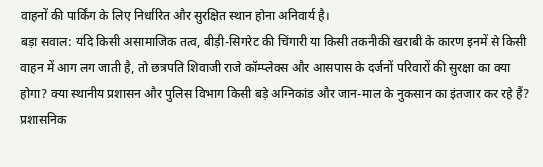वाहनों की पार्किंग के लिए निर्धारित और सुरक्षित स्थान होना अनिवार्य है।
बड़ा सवाल: यदि किसी असामाजिक तत्व, बीड़ी-सिगरेट की चिंगारी या किसी तकनीकी खराबी के कारण इनमें से किसी वाहन में आग लग जाती है, तो छत्रपति शिवाजी राजे कॉम्प्लेक्स और आसपास के दर्जनों परिवारों की सुरक्षा का क्या होगा? क्या स्थानीय प्रशासन और पुलिस विभाग किसी बड़े अग्निकांड और जान-माल के नुकसान का इंतजार कर रहे हैं?
प्रशासनिक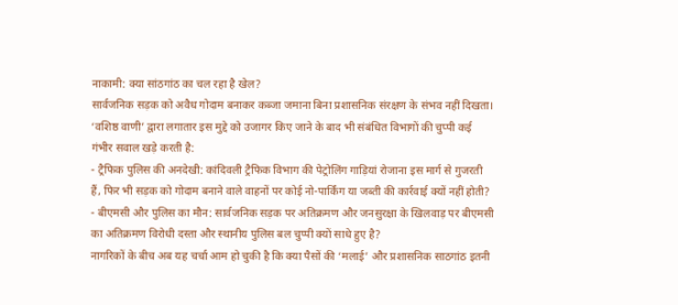नाकामी: क्या सांठगांठ का चल रहा है खेल?
सार्वजनिक सड़क को अवैध गोदाम बनाकर कब्जा जमाना बिना प्रशासनिक संरक्षण के संभव नहीं दिखता। ‘वशिष्ठ वाणी’ द्वारा लगातार इस मुद्दे को उजागर किए जाने के बाद भी संबंधित विभागों की चुप्पी कई गंभीर सवाल खड़े करती है:
- ट्रैफिक पुलिस की अनदेखी: कांदिवली ट्रैफिक विभाग की पेट्रोलिंग गाड़ियां रोजाना इस मार्ग से गुजरती हैं, फिर भी सड़क को गोदाम बनाने वाले वाहनों पर कोई नो-पार्किंग या जब्ती की कार्रवाई क्यों नहीं होती?
- बीएमसी और पुलिस का मौन: सार्वजनिक सड़क पर अतिक्रमण और जनसुरक्षा के खिलवाड़ पर बीएमसी का अतिक्रमण विरोधी दस्ता और स्थानीय पुलिस बल चुप्पी क्यों साधे हुए है?
नागरिकों के बीच अब यह चर्चा आम हो चुकी है कि क्या पैसों की ‘मलाई’ और प्रशासनिक साठगांठ इतनी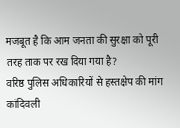मजबूत है कि आम जनता की सुरक्षा को पूरी तरह ताक पर रख दिया गया है?
वरिष्ठ पुलिस अधिकारियों से हस्तक्षेप की मांग
कांदिवली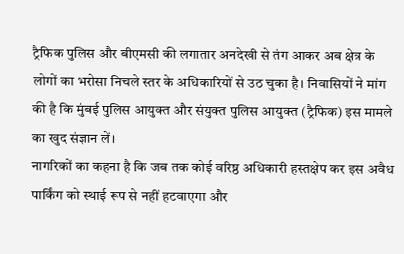ट्रैफिक पुलिस और बीएमसी की लगातार अनदेखी से तंग आकर अब क्षेत्र के लोगों का भरोसा निचले स्तर के अधिकारियों से उठ चुका है। निवासियों ने मांग की है कि मुंबई पुलिस आयुक्त और संयुक्त पुलिस आयुक्त (ट्रैफिक) इस मामले का खुद संज्ञान लें।
नागरिकों का कहना है कि जब तक कोई वरिष्ठ अधिकारी हस्तक्षेप कर इस अवैध पार्किंग को स्थाई रूप से नहीं हटवाएगा और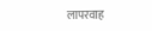लापरवाह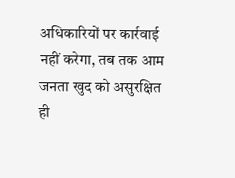अधिकारियों पर कार्रवाई नहीं करेगा, तब तक आम जनता खुद को असुरक्षित ही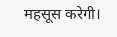महसूस करेगी।